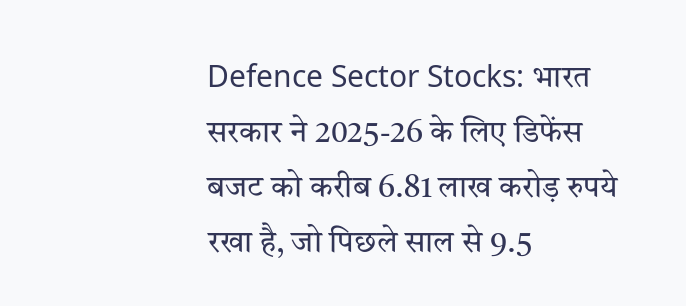Defence Sector Stocks: भारत सरकार ने 2025-26 के लिए डिफेंस बजट को करीब 6.81 लाख करोड़ रुपये रखा है, जो पिछले साल से 9.5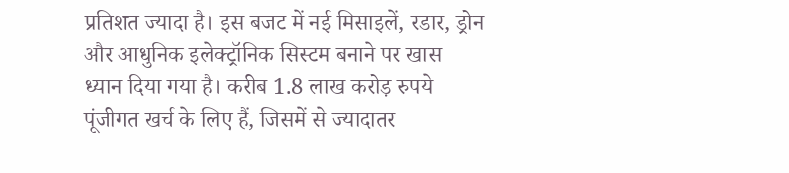प्रतिशत ज्यादा है। इस बजट में नई मिसाइलें, रडार, ड्रोन और आधुनिक इलेक्ट्रॉनिक सिस्टम बनाने पर खास ध्यान दिया गया है। करीब 1.8 लाख करोड़ रुपये पूंजीगत खर्च के लिए हैं, जिसमें से ज्यादातर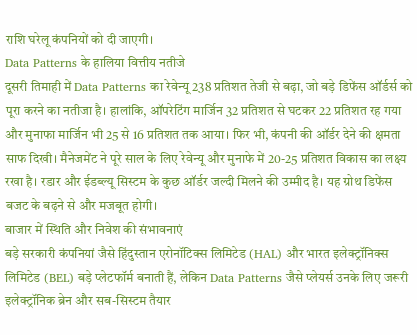राशि घरेलू कंपनियों को दी जाएगी।
Data Patterns के हालिया वित्तीय नतीजे
दूसरी तिमाही में Data Patterns का रेवेन्यू 238 प्रतिशत तेजी से बढ़ा, जो बड़े डिफेंस ऑर्डर्स को पूरा करने का नतीजा है। हालांकि, ऑपरेटिंग मार्जिन 32 प्रतिशत से घटकर 22 प्रतिशत रह गया और मुनाफा मार्जिन भी 25 से 16 प्रतिशत तक आया। फिर भी, कंपनी की ऑर्डर देने की क्षमता साफ दिखी। मैनेजमेंट ने पूरे साल के लिए रेवेन्यू और मुनाफे में 20-25 प्रतिशत विकास का लक्ष्य रखा है। रडार और ईडब्ल्यू सिस्टम के कुछ ऑर्डर जल्दी मिलने की उम्मीद है। यह ग्रोथ डिफेंस बजट के बढ़ने से और मजबूत होगी।
बाजार में स्थिति और निवेश की संभावनाएं
बड़े सरकारी कंपनियां जैसे हिंदुस्तान एरोनॉटिक्स लिमिटेड (HAL) और भारत इलेक्ट्रॉनिक्स लिमिटेड (BEL) बड़े प्लेटफॉर्म बनाती हैं, लेकिन Data Patterns जैसे प्लेयर्स उनके लिए जरूरी इलेक्ट्रॉनिक ब्रेन और सब-सिस्टम तैयार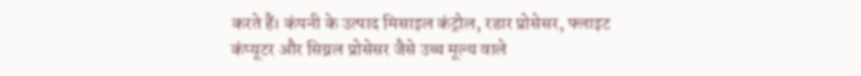करते हैं। कंपनी के उत्पाद मिसाइल कंट्रोल, रडार प्रोसेसर, फ्लाइट कंप्यूटर और सिग्नल प्रोसेसर जैसे उच्च मूल्य वाले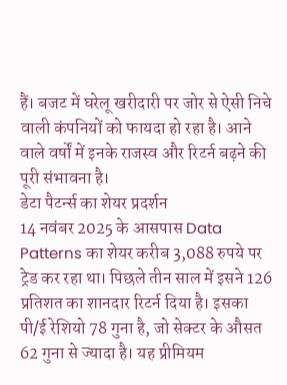हैं। बजट में घरेलू खरीदारी पर जोर से ऐसी निचे वाली कंपनियों को फायदा हो रहा है। आने वाले वर्षों में इनके राजस्व और रिटर्न बढ़ने की पूरी संभावना है।
डेटा पैटर्न्स का शेयर प्रदर्शन
14 नवंबर 2025 के आसपास Data Patterns का शेयर करीब 3,088 रुपये पर ट्रेड कर रहा था। पिछले तीन साल में इसने 126 प्रतिशत का शानदार रिटर्न दिया है। इसका पी/ई रेशियो 78 गुना है, जो सेक्टर के औसत 62 गुना से ज्यादा है। यह प्रीमियम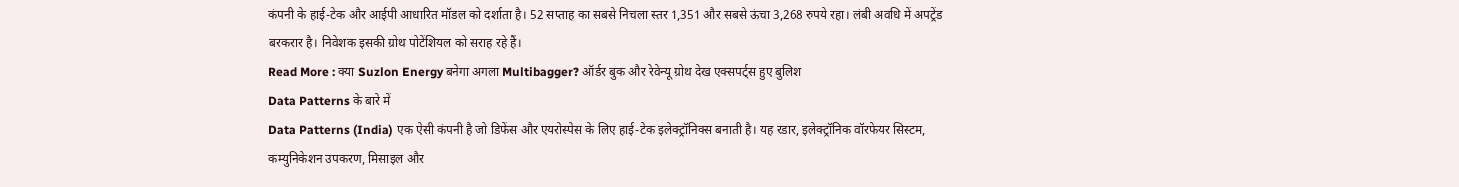कंपनी के हाई-टेक और आईपी आधारित मॉडल को दर्शाता है। 52 सप्ताह का सबसे निचला स्तर 1,351 और सबसे ऊंचा 3,268 रुपये रहा। लंबी अवधि में अपट्रेंड बरकरार है। निवेशक इसकी ग्रोथ पोटेंशियल को सराह रहे हैं।
Read More : क्या Suzlon Energy बनेगा अगला Multibagger? ऑर्डर बुक और रेवेन्यू ग्रोथ देख एक्सपर्ट्स हुए बुलिश
Data Patterns के बारे में
Data Patterns (India) एक ऐसी कंपनी है जो डिफेंस और एयरोस्पेस के लिए हाई-टेक इलेक्ट्रॉनिक्स बनाती है। यह रडार, इलेक्ट्रॉनिक वॉरफेयर सिस्टम, कम्युनिकेशन उपकरण, मिसाइल और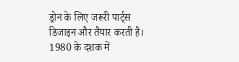ड्रोन के लिए जरूरी पार्ट्स डिजाइन और तैयार करती है। 1980 के दशक में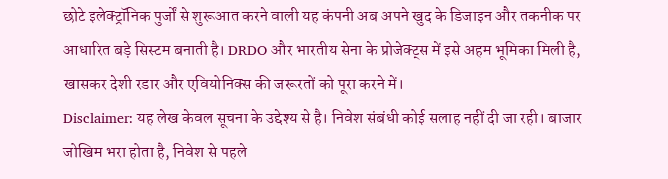छोटे इलेक्ट्रॉनिक पुर्जों से शुरूआत करने वाली यह कंपनी अब अपने खुद के डिजाइन और तकनीक पर आधारित बड़े सिस्टम बनाती है। DRDO और भारतीय सेना के प्रोजेक्ट्स में इसे अहम भूमिका मिली है, खासकर देशी रडार और एवियोनिक्स की जरूरतों को पूरा करने में।
Disclaimer: यह लेख केवल सूचना के उद्देश्य से है। निवेश संबंधी कोई सलाह नहीं दी जा रही। बाजार जोखिम भरा होता है, निवेश से पहले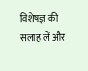विशेषज्ञ की सलाह लें और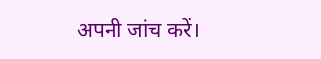अपनी जांच करें।